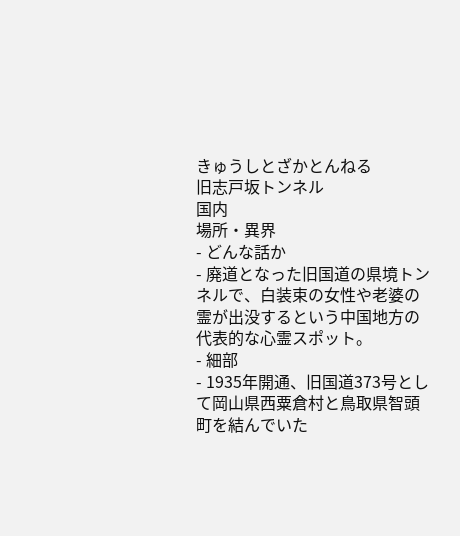きゅうしとざかとんねる
旧志戸坂トンネル
国内
場所・異界
- どんな話か
- 廃道となった旧国道の県境トンネルで、白装束の女性や老婆の霊が出没するという中国地方の代表的な心霊スポット。
- 細部
- 1935年開通、旧国道373号として岡山県西粟倉村と鳥取県智頭町を結んでいた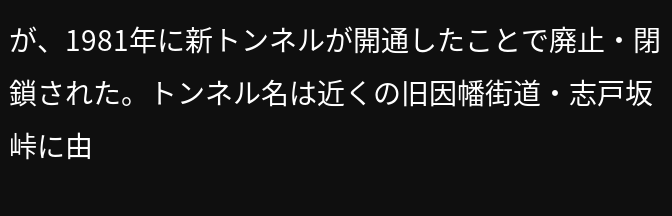が、1981年に新トンネルが開通したことで廃止・閉鎖された。トンネル名は近くの旧因幡街道・志戸坂峠に由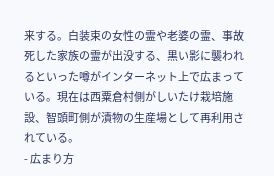来する。白装束の女性の霊や老婆の霊、事故死した家族の霊が出没する、黒い影に襲われるといった噂がインターネット上で広まっている。現在は西粟倉村側がしいたけ栽培施設、智頭町側が漬物の生産場として再利用されている。
- 広まり方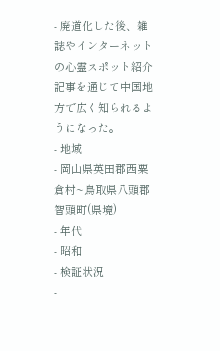- 廃道化した後、雑誌やインターネットの心霊スポット紹介記事を通じて中国地方で広く知られるようになった。
- 地域
- 岡山県英田郡西粟倉村~鳥取県八頭郡智頭町(県境)
- 年代
- 昭和
- 検証状況
-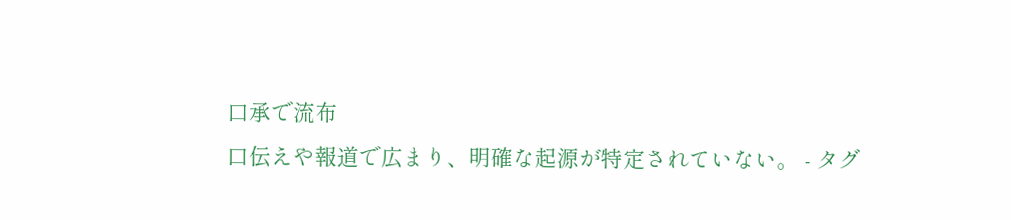口承で流布
口伝えや報道で広まり、明確な起源が特定されていない。 - タグ